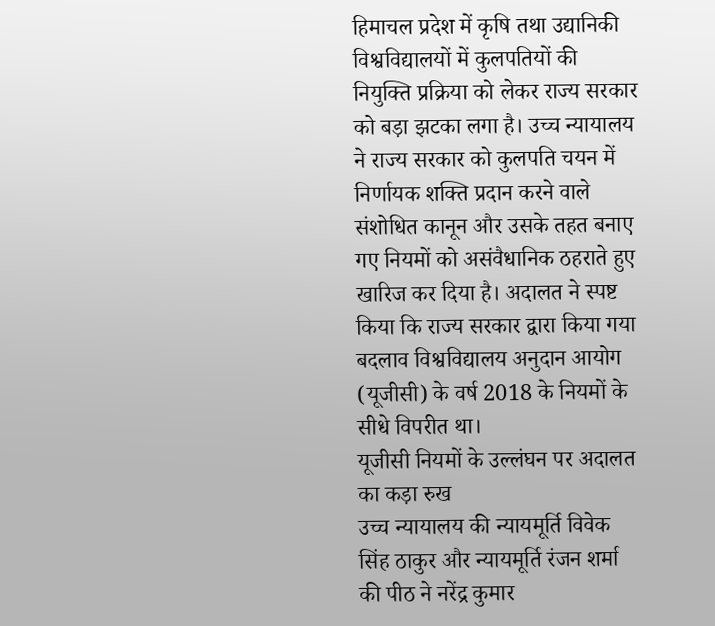हिमाचल प्रदेश में कृषि तथा उद्यानिकी विश्वविद्यालयों में कुलपतियों की नियुक्ति प्रक्रिया को लेकर राज्य सरकार को बड़ा झटका लगा है। उच्च न्यायालय ने राज्य सरकार को कुलपति चयन में निर्णायक शक्ति प्रदान करने वाले संशोधित कानून और उसके तहत बनाए गए नियमों को असंवैधानिक ठहराते हुए खारिज कर दिया है। अदालत ने स्पष्ट किया कि राज्य सरकार द्वारा किया गया बदलाव विश्वविद्यालय अनुदान आयोग (यूजीसी) के वर्ष 2018 के नियमों के सीधे विपरीत था।
यूजीसी नियमों के उल्लंघन पर अदालत का कड़ा रुख
उच्च न्यायालय की न्यायमूर्ति विवेक सिंह ठाकुर और न्यायमूर्ति रंजन शर्मा की पीठ ने नरेंद्र कुमार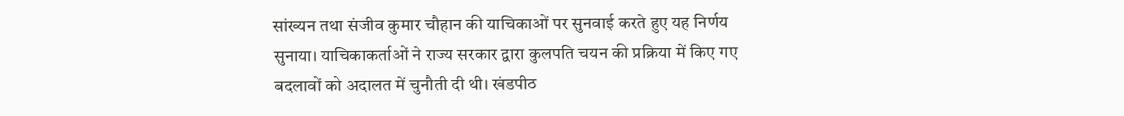सांख्यन तथा संजीव कुमार चौहान की याचिकाओं पर सुनवाई करते हुए यह निर्णय सुनाया। याचिकाकर्ताओं ने राज्य सरकार द्वारा कुलपति चयन की प्रक्रिया में किए गए बदलावों को अदालत में चुनौती दी थी। खंडपीठ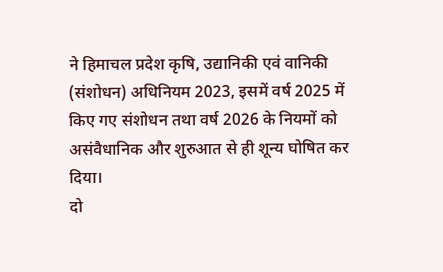ने हिमाचल प्रदेश कृषि, उद्यानिकी एवं वानिकी (संशोधन) अधिनियम 2023, इसमें वर्ष 2025 में किए गए संशोधन तथा वर्ष 2026 के नियमों को असंवैधानिक और शुरुआत से ही शून्य घोषित कर दिया।
दो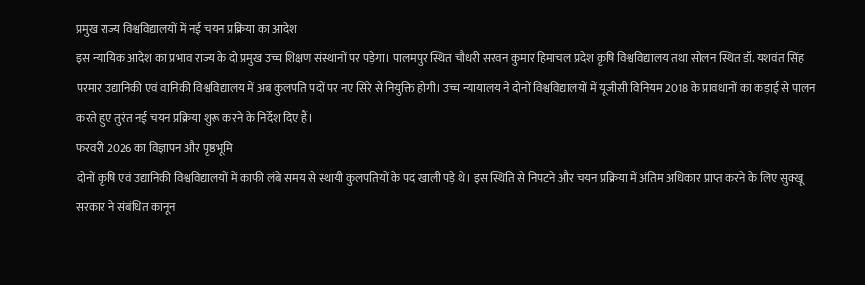प्रमुख राज्य विश्वविद्यालयों में नई चयन प्रक्रिया का आदेश
इस न्यायिक आदेश का प्रभाव राज्य के दो प्रमुख उच्च शिक्षण संस्थानों पर पड़ेगा। पालमपुर स्थित चौधरी सरवन कुमार हिमाचल प्रदेश कृषि विश्वविद्यालय तथा सोलन स्थित डॉ. यशवंत सिंह परमार उद्यानिकी एवं वानिकी विश्वविद्यालय में अब कुलपति पदों पर नए सिरे से नियुक्ति होगी। उच्च न्यायालय ने दोनों विश्वविद्यालयों में यूजीसी विनियम 2018 के प्रावधानों का कड़ाई से पालन करते हुए तुरंत नई चयन प्रक्रिया शुरू करने के निर्देश दिए हैं।
फरवरी 2026 का विज्ञापन और पृष्ठभूमि
दोनों कृषि एवं उद्यानिकी विश्वविद्यालयों में काफी लंबे समय से स्थायी कुलपतियों के पद खाली पड़े थे। इस स्थिति से निपटने और चयन प्रक्रिया में अंतिम अधिकार प्राप्त करने के लिए सुक्खू सरकार ने संबंधित कानून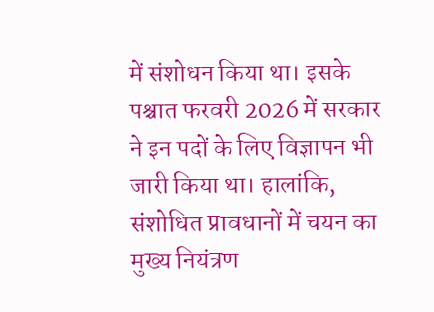में संशोधन किया था। इसके पश्चात फरवरी 2026 में सरकार ने इन पदों के लिए विज्ञापन भी जारी किया था। हालांकि, संशोधित प्रावधानों में चयन का मुख्य नियंत्रण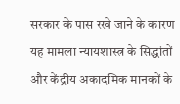सरकार के पास रखे जाने के कारण यह मामला न्यायशास्त्र के सिद्धांतों और केंद्रीय अकादमिक मानकों के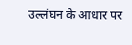उल्लंघन के आधार पर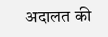अदालत की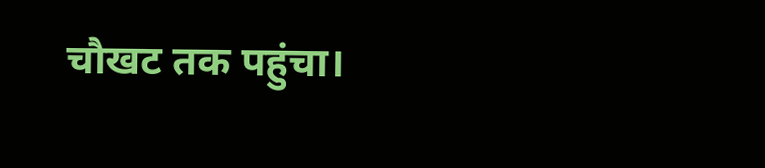चौखट तक पहुंचा।